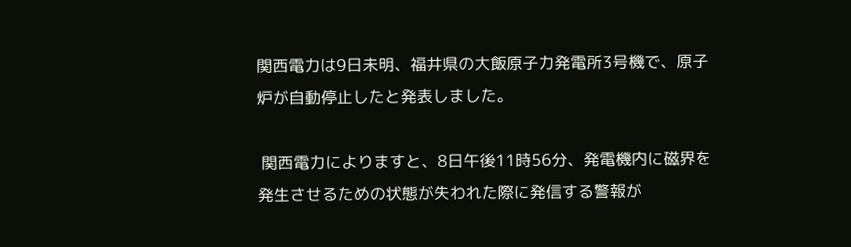関西電力は9日未明、福井県の大飯原子力発電所3号機で、原子炉が自動停止したと発表しました。

 関西電力によりますと、8日午後11時56分、発電機内に磁界を発生させるための状態が失われた際に発信する警報が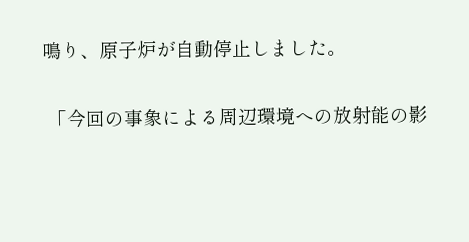鳴り、原子炉が自動停止しました。

 「今回の事象による周辺環境への放射能の影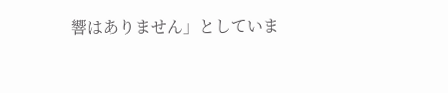響はありません」としていま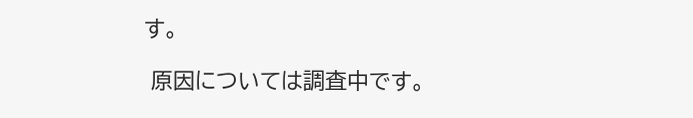す。

 原因については調査中です。